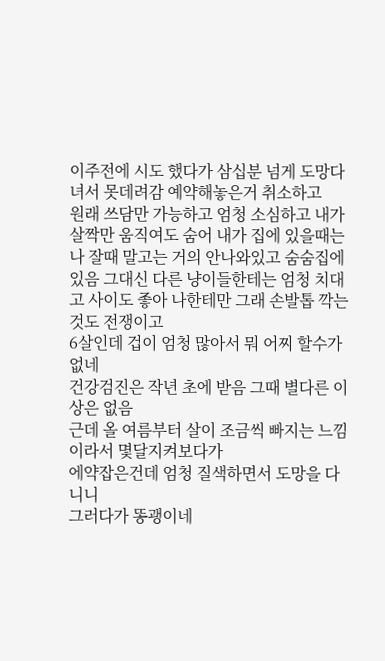이주전에 시도 했다가 삼십분 넘게 도망다녀서 못데려감 예약해놓은거 취소하고
원래 쓰담만 가능하고 엄청 소심하고 내가 살짝만 움직여도 숨어 내가 집에 있을때는 나 잘때 말고는 거의 안나와있고 숨숨집에 있음 그대신 다른 냥이들한테는 엄청 치대고 사이도 좋아 나한테만 그래 손발톱 깍는것도 전쟁이고
6살인데 겁이 엄청 많아서 뭐 어찌 할수가 없네
건강검진은 작년 초에 받음 그때 별다른 이상은 없음
근데 올 여름부터 살이 조금씩 빠지는 느낌이라서 몇달지켜보다가
에약잡은건데 엄청 질색하면서 도망을 다니니
그러다가 똥괭이네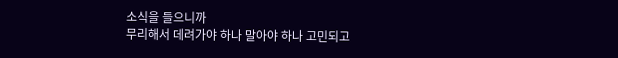소식을 들으니까
무리해서 데려가야 하나 말아야 하나 고민되고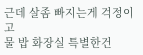근데 살좀 빠지는게 걱정이고
물 밥 화장실 특별한건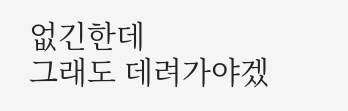없긴한데
그래도 데려가야겠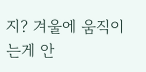지? 겨울에 움직이는게 안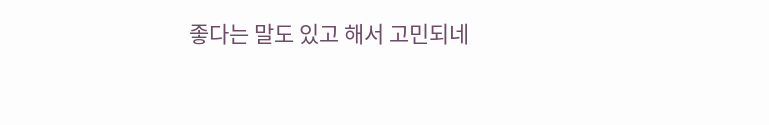좋다는 말도 있고 해서 고민되네